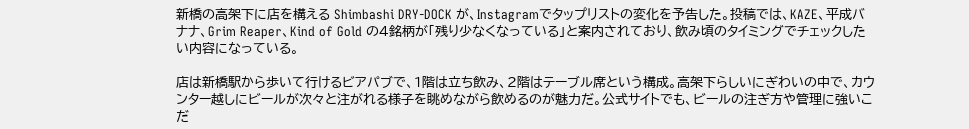新橋の高架下に店を構える Shimbashi DRY-DOCK が、Instagramでタップリストの変化を予告した。投稿では、KAZE、平成バナナ、Grim Reaper、Kind of Gold の4銘柄が「残り少なくなっている」と案内されており、飲み頃のタイミングでチェックしたい内容になっている。

店は新橋駅から歩いて行けるビアパブで、1階は立ち飲み、2階はテーブル席という構成。高架下らしいにぎわいの中で、カウンター越しにビールが次々と注がれる様子を眺めながら飲めるのが魅力だ。公式サイトでも、ビールの注ぎ方や管理に強いこだ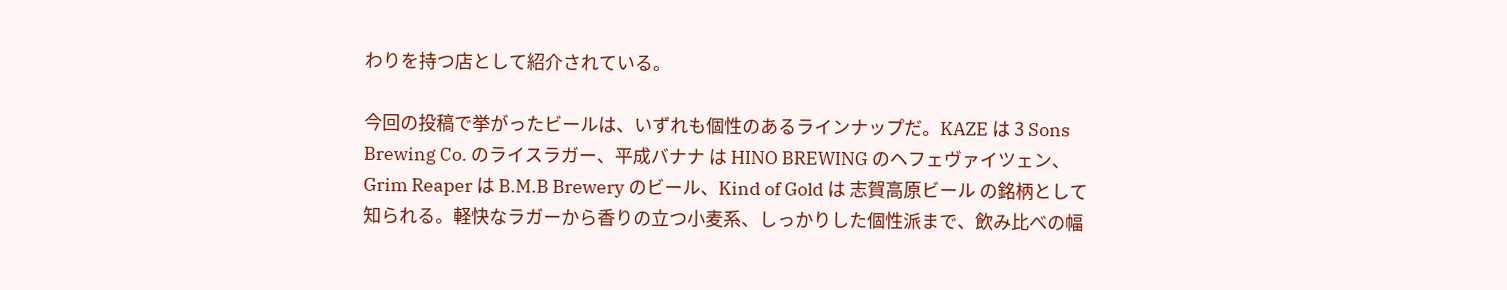わりを持つ店として紹介されている。

今回の投稿で挙がったビールは、いずれも個性のあるラインナップだ。KAZE は 3 Sons Brewing Co. のライスラガー、平成バナナ は HINO BREWING のヘフェヴァイツェン、Grim Reaper は B.M.B Brewery のビール、Kind of Gold は 志賀高原ビール の銘柄として知られる。軽快なラガーから香りの立つ小麦系、しっかりした個性派まで、飲み比べの幅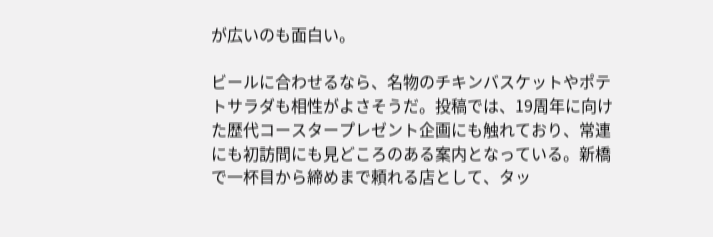が広いのも面白い。

ビールに合わせるなら、名物のチキンバスケットやポテトサラダも相性がよさそうだ。投稿では、19周年に向けた歴代コースタープレゼント企画にも触れており、常連にも初訪問にも見どころのある案内となっている。新橋で一杯目から締めまで頼れる店として、タッ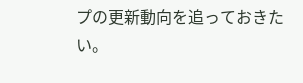プの更新動向を追っておきたい。